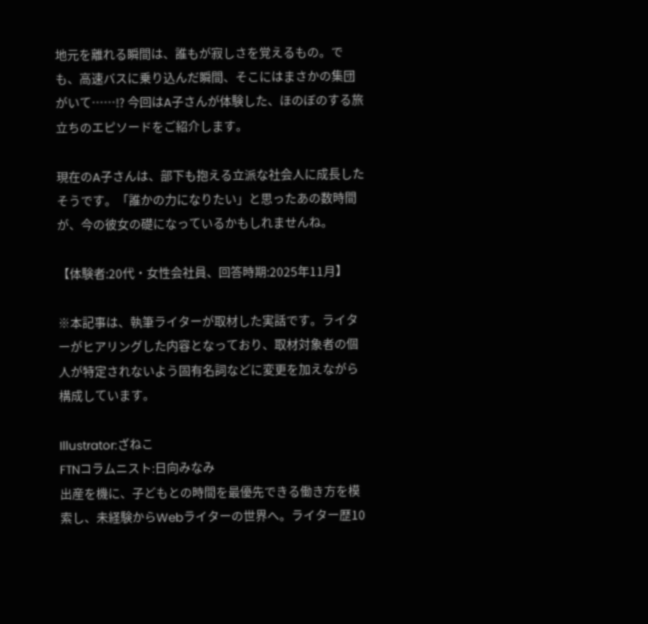地元を離れる瞬間は、誰もが寂しさを覚えるもの。でも、高速バスに乗り込んだ瞬間、そこにはまさかの集団がいて……⁉ 今回はA子さんが体験した、ほのぼのする旅立ちのエピソードをご紹介します。

現在のA子さんは、部下も抱える立派な社会人に成長したそうです。「誰かの力になりたい」と思ったあの数時間が、今の彼女の礎になっているかもしれませんね。

【体験者:20代・女性会社員、回答時期:2025年11月】

※本記事は、執筆ライターが取材した実話です。ライターがヒアリングした内容となっており、取材対象者の個人が特定されないよう固有名詞などに変更を加えながら構成しています。

Illustrator:ざねこ
FTNコラムニスト:日向みなみ
出産を機に、子どもとの時間を最優先できる働き方を模索し、未経験からWebライターの世界へ。ライター歴10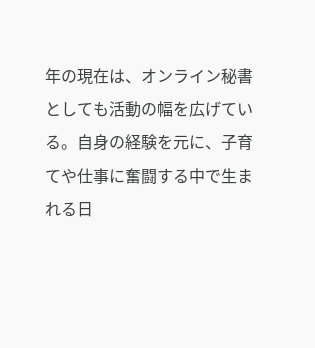年の現在は、オンライン秘書としても活動の幅を広げている。自身の経験を元に、子育てや仕事に奮闘する中で生まれる日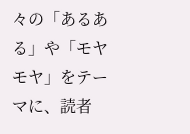々の「あるある」や「モヤモヤ」をテーマに、読者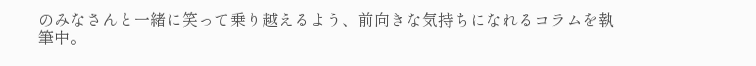のみなさんと一緒に笑って乗り越えるよう、前向きな気持ちになれるコラムを執筆中。